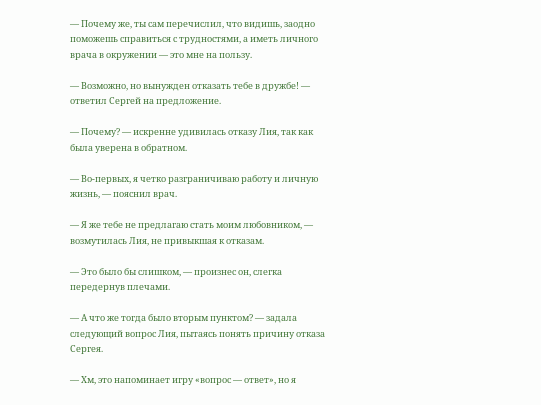— Почему же, ты сам перечислил, что видишь, заодно поможешь справиться с трудностями, а иметь личного врача в окружении — это мне на пользу.

— Возможно, но вынужден отказать тебе в дружбе! — ответил Сергей на предложение.

— Почему? — искренне удивилась отказу Лия, так как была уверена в обратном.

— Во-первых, я четко разграничиваю работу и личную жизнь, — пояснил врач.

— Я же тебе не предлагаю стать моим любовником, — возмутилась Лия, не привыкшая к отказам.

— Это было бы слишком, — произнес он, слегка передернув плечами.

— А что же тогда было вторым пунктом? — задала следующий вопрос Лия, пытаясь понять причину отказа Сергея.

— Хм, это напоминает игру «вопрос — ответ», но я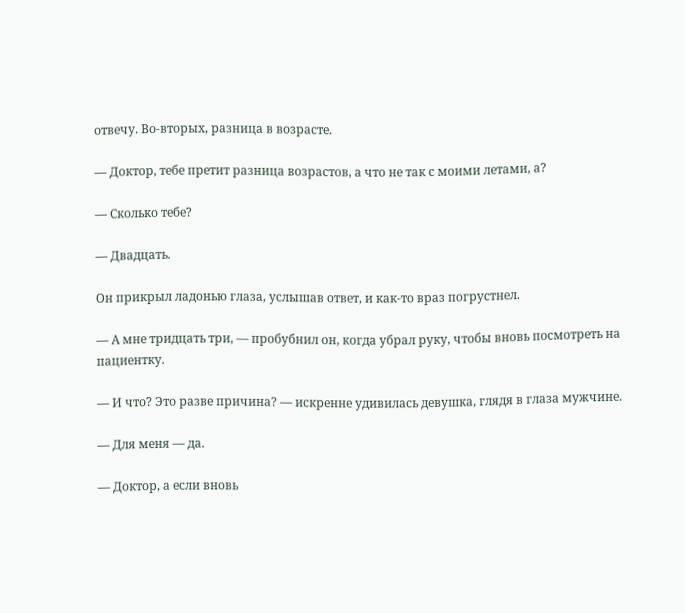отвечу. Во-вторых, разница в возрасте.

— Доктор, тебе претит разница возрастов, а что не так с моими летами, а?

— Сколько тебе?

— Двадцать.

Он прикрыл ладонью глаза, услышав ответ, и как-то враз погрустнел.

— А мне тридцать три, — пробубнил он, когда убрал руку, чтобы вновь посмотреть на пациентку.

— И что? Это разве причина? — искренне удивилась девушка, глядя в глаза мужчине.

— Для меня — да.

— Доктор, а если вновь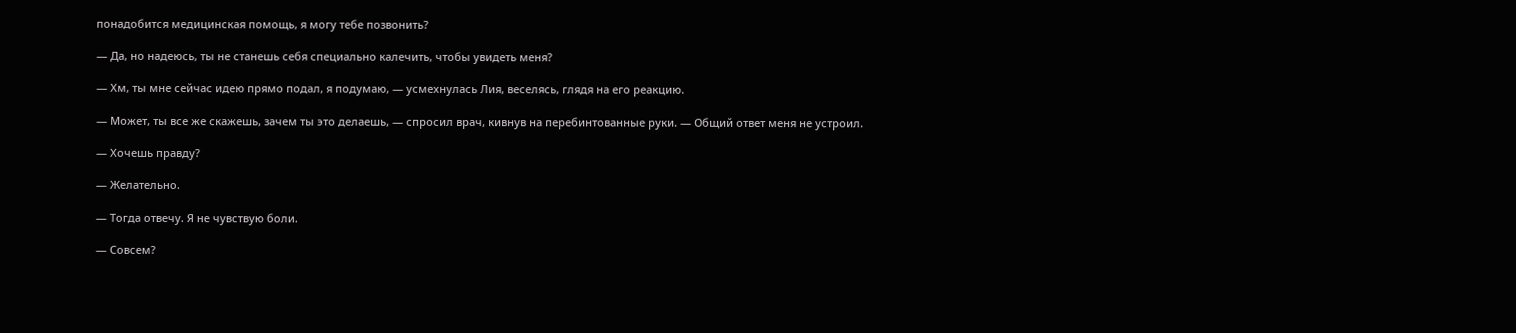понадобится медицинская помощь, я могу тебе позвонить?

— Да, но надеюсь, ты не станешь себя специально калечить, чтобы увидеть меня?

— Хм, ты мне сейчас идею прямо подал, я подумаю, — усмехнулась Лия, веселясь, глядя на его реакцию.

— Может, ты все же скажешь, зачем ты это делаешь, — спросил врач, кивнув на перебинтованные руки. — Общий ответ меня не устроил.

— Хочешь правду?

— Желательно.

— Тогда отвечу. Я не чувствую боли.

— Совсем?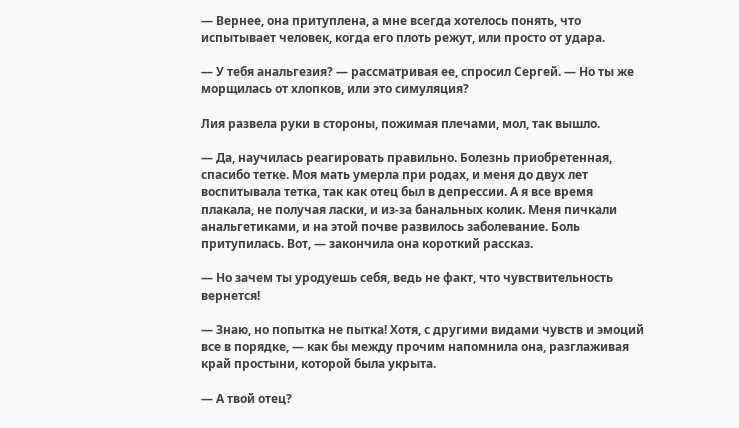— Вернее, она притуплена, а мне всегда хотелось понять, что испытывает человек, когда его плоть режут, или просто от удара.

— У тебя анальгезия? — рассматривая ее, спросил Сергей. — Но ты же морщилась от хлопков, или это симуляция?

Лия развела руки в стороны, пожимая плечами, мол, так вышло.

— Да, научилась реагировать правильно. Болезнь приобретенная, спасибо тетке. Моя мать умерла при родах, и меня до двух лет воспитывала тетка, так как отец был в депрессии. А я все время плакала, не получая ласки, и из-за банальных колик. Меня пичкали анальгетиками, и на этой почве развилось заболевание. Боль притупилась. Вот, — закончила она короткий рассказ.

— Но зачем ты уродуешь себя, ведь не факт, что чувствительность вернется!

— Знаю, но попытка не пытка! Хотя, с другими видами чувств и эмоций все в порядке, — как бы между прочим напомнила она, разглаживая край простыни, которой была укрыта.

— А твой отец?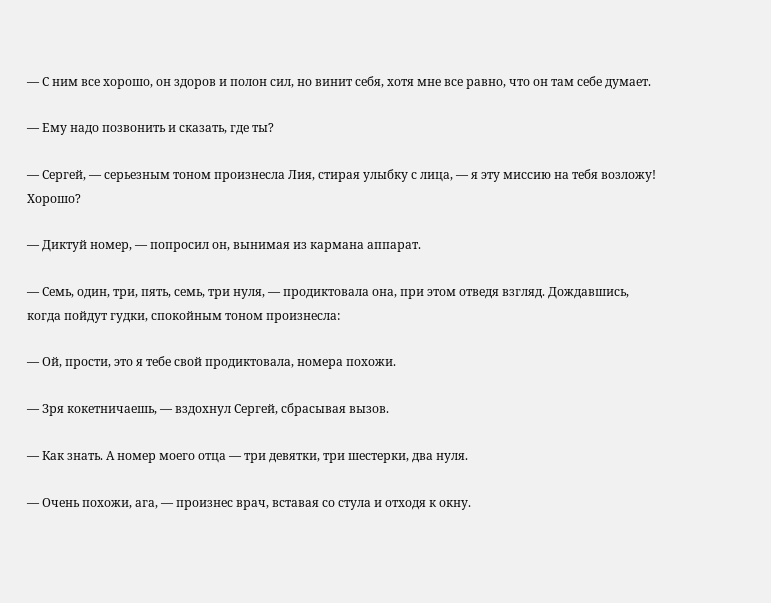— С ним все хорошо, он здоров и полон сил, но винит себя, хотя мне все равно, что он там себе думает.

— Ему надо позвонить и сказать, где ты?

— Сергей, — серьезным тоном произнесла Лия, стирая улыбку с лица, — я эту миссию на тебя возложу! Хорошо?

— Диктуй номер, — попросил он, вынимая из кармана аппарат.

— Семь, один, три, пять, семь, три нуля, — продиктовала она, при этом отведя взгляд. Дождавшись, когда пойдут гудки, спокойным тоном произнесла:

— Ой, прости, это я тебе свой продиктовала, номера похожи.

— Зря кокетничаешь, — вздохнул Сергей, сбрасывая вызов.

— Как знать. А номер моего отца — три девятки, три шестерки, два нуля.

— Очень похожи, ага, — произнес врач, вставая со стула и отходя к окну.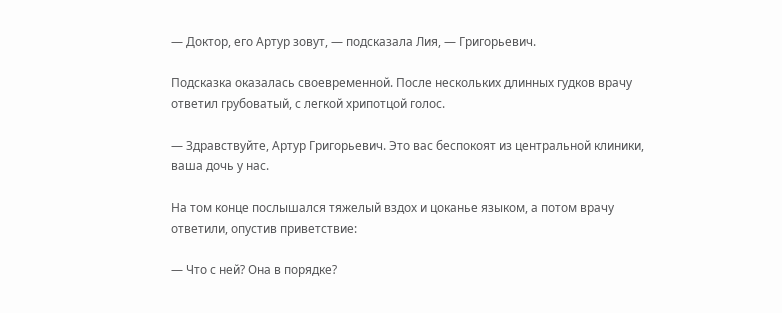— Доктор, его Артур зовут, — подсказала Лия, — Григорьевич.

Подсказка оказалась своевременной. После нескольких длинных гудков врачу ответил грубоватый, с легкой хрипотцой голос.

— Здравствуйте, Артур Григорьевич. Это вас беспокоят из центральной клиники, ваша дочь у нас.

На том конце послышался тяжелый вздох и цоканье языком, а потом врачу ответили, опустив приветствие:

— Что с ней? Она в порядке?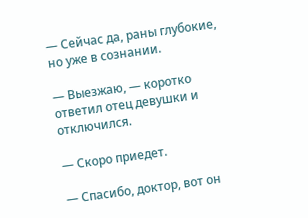— Сейчас да, раны глубокие, но уже в сознании.

— Выезжаю, — коротко ответил отец девушки и отключился.

— Скоро приедет.

— Спасибо, доктор, вот он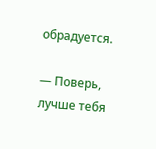обрадуется.

— Поверь, лучше тебя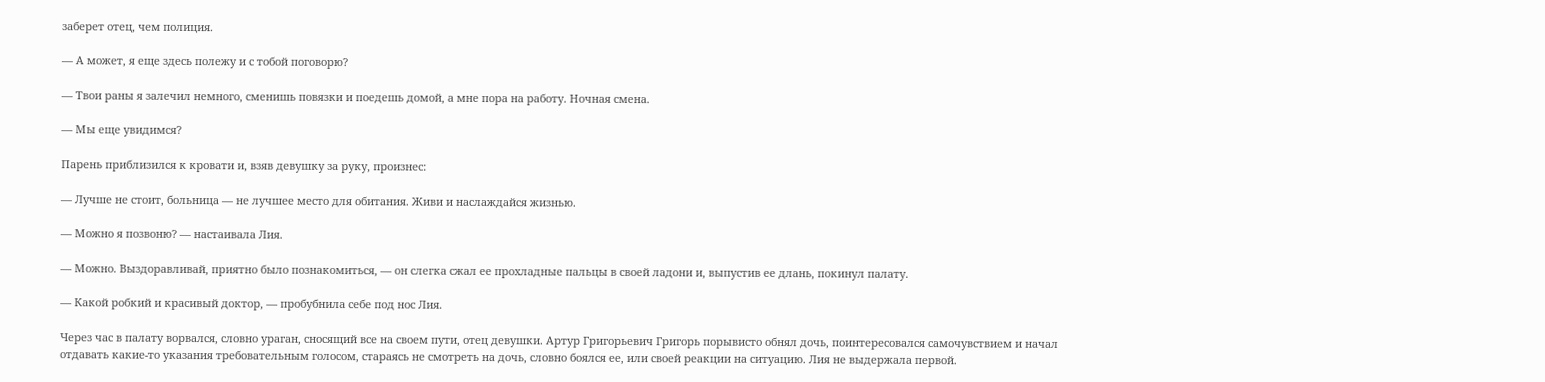заберет отец, чем полиция.

— А может, я еще здесь полежу и с тобой поговорю?

— Твои раны я залечил немного, сменишь повязки и поедешь домой, а мне пора на работу. Ночная смена.

— Мы еще увидимся?

Парень приблизился к кровати и, взяв девушку за руку, произнес:

— Лучше не стоит, больница — не лучшее место для обитания. Живи и наслаждайся жизнью.

— Можно я позвоню? — настаивала Лия.

— Можно. Выздоравливай, приятно было познакомиться, — он слегка сжал ее прохладные пальцы в своей ладони и, выпустив ее длань, покинул палату.

— Какой робкий и красивый доктор, — пробубнила себе под нос Лия.

Через час в палату ворвался, словно ураган, сносящий все на своем пути, отец девушки. Артур Григорьевич Григорь порывисто обнял дочь, поинтересовался самочувствием и начал отдавать какие-то указания требовательным голосом, стараясь не смотреть на дочь, словно боялся ее, или своей реакции на ситуацию. Лия не выдержала первой.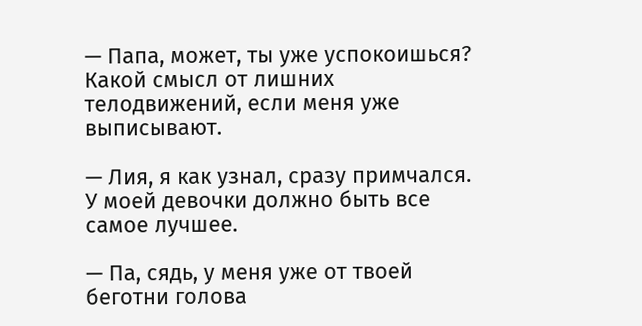— Папа, может, ты уже успокоишься? Какой смысл от лишних телодвижений, если меня уже выписывают.

— Лия, я как узнал, сразу примчался. У моей девочки должно быть все самое лучшее.

— Па, сядь, у меня уже от твоей беготни голова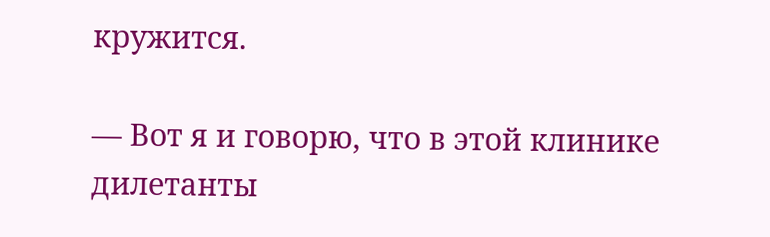кружится.

— Вот я и говорю, что в этой клинике дилетанты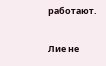работают.

Лие не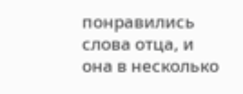понравились слова отца, и она в несколько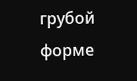грубой форме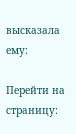высказала ему:

Перейти на страницу: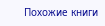Похожие книги